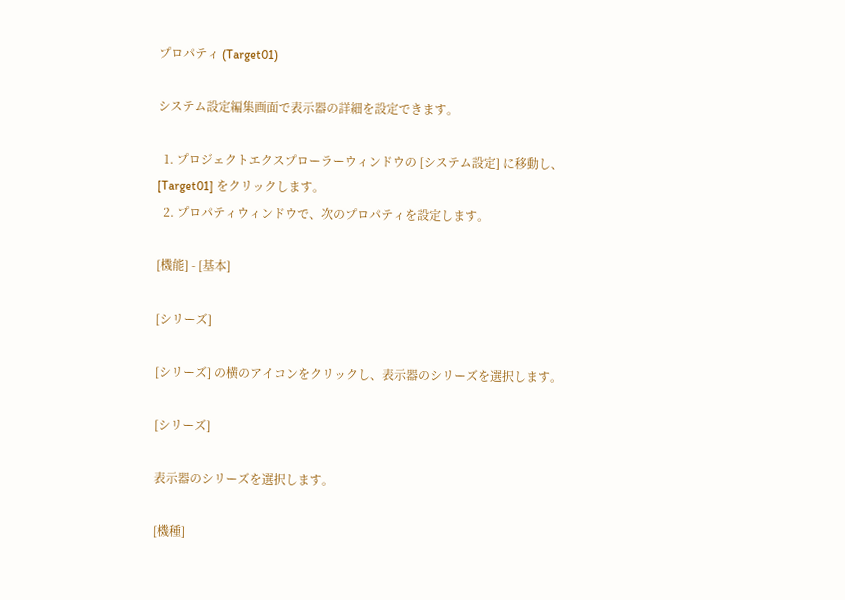プロパティ (Target01)

システム設定編集画面で表示器の詳細を設定できます。

  1. プロジェクトエクスプローラーウィンドウの [システム設定] に移動し、[Target01] をクリックします。
  2. プロパティウィンドウで、次のプロパティを設定します。

[機能] - [基本]

[シリーズ]

[シリーズ] の横のアイコンをクリックし、表示器のシリーズを選択します。

[シリーズ]

表示器のシリーズを選択します。

[機種]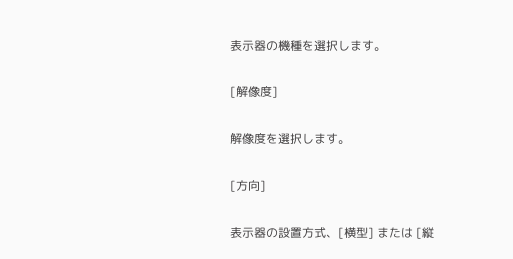表示器の機種を選択します。

[解像度]

解像度を選択します。

[方向]

表示器の設置方式、[横型] または [縦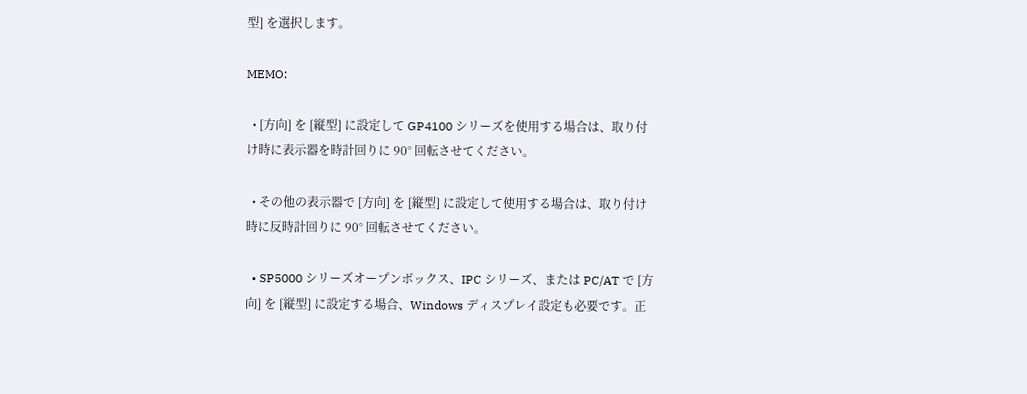型] を選択します。

MEMO:

  • [方向] を [縦型] に設定して GP4100 シリーズを使用する場合は、取り付け時に表示器を時計回りに 90° 回転させてください。

  • その他の表示器で [方向] を [縦型] に設定して使用する場合は、取り付け時に反時計回りに 90° 回転させてください。

  • SP5000 シリーズオープンボックス、IPC シリーズ、または PC/AT で [方向] を [縦型] に設定する場合、Windows ディスプレイ設定も必要です。正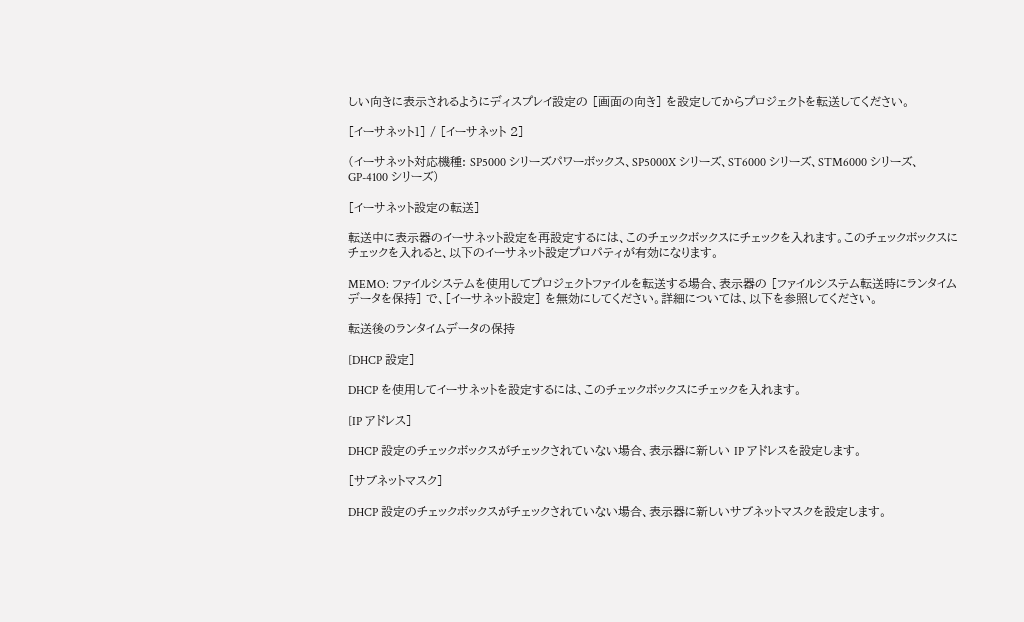しい向きに表示されるようにディスプレイ設定の [画面の向き] を設定してからプロジェクトを転送してください。

[イーサネット1] / [イーサネット 2]

(イーサネット対応機種: SP5000 シリーズパワーボックス、SP5000X シリーズ、ST6000 シリーズ、STM6000 シリーズ、GP-4100 シリーズ)

[イーサネット設定の転送]

転送中に表示器のイーサネット設定を再設定するには、このチェックボックスにチェックを入れます。このチェックボックスにチェックを入れると、以下のイーサネット設定プロパティが有効になります。

MEMO: ファイルシステムを使用してプロジェクトファイルを転送する場合、表示器の [ファイルシステム転送時にランタイムデータを保持] で、[イーサネット設定] を無効にしてください。詳細については、以下を参照してください。

転送後のランタイムデータの保持

[DHCP 設定]

DHCP を使用してイーサネットを設定するには、このチェックボックスにチェックを入れます。

[IP アドレス]

DHCP 設定のチェックボックスがチェックされていない場合、表示器に新しい IP アドレスを設定します。

[サブネットマスク]

DHCP 設定のチェックボックスがチェックされていない場合、表示器に新しいサブネットマスクを設定します。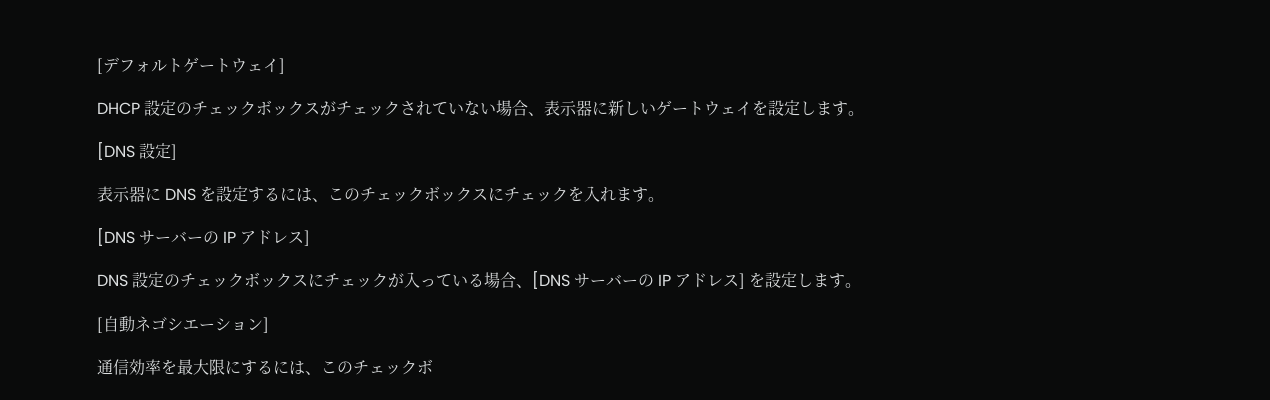[デフォルトゲートウェイ]

DHCP 設定のチェックボックスがチェックされていない場合、表示器に新しいゲートウェイを設定します。

[DNS 設定]

表示器に DNS を設定するには、このチェックボックスにチェックを入れます。

[DNS サーバーの IP アドレス]

DNS 設定のチェックボックスにチェックが入っている場合、[DNS サーバーの IP アドレス] を設定します。

[自動ネゴシエーション]

通信効率を最大限にするには、このチェックボ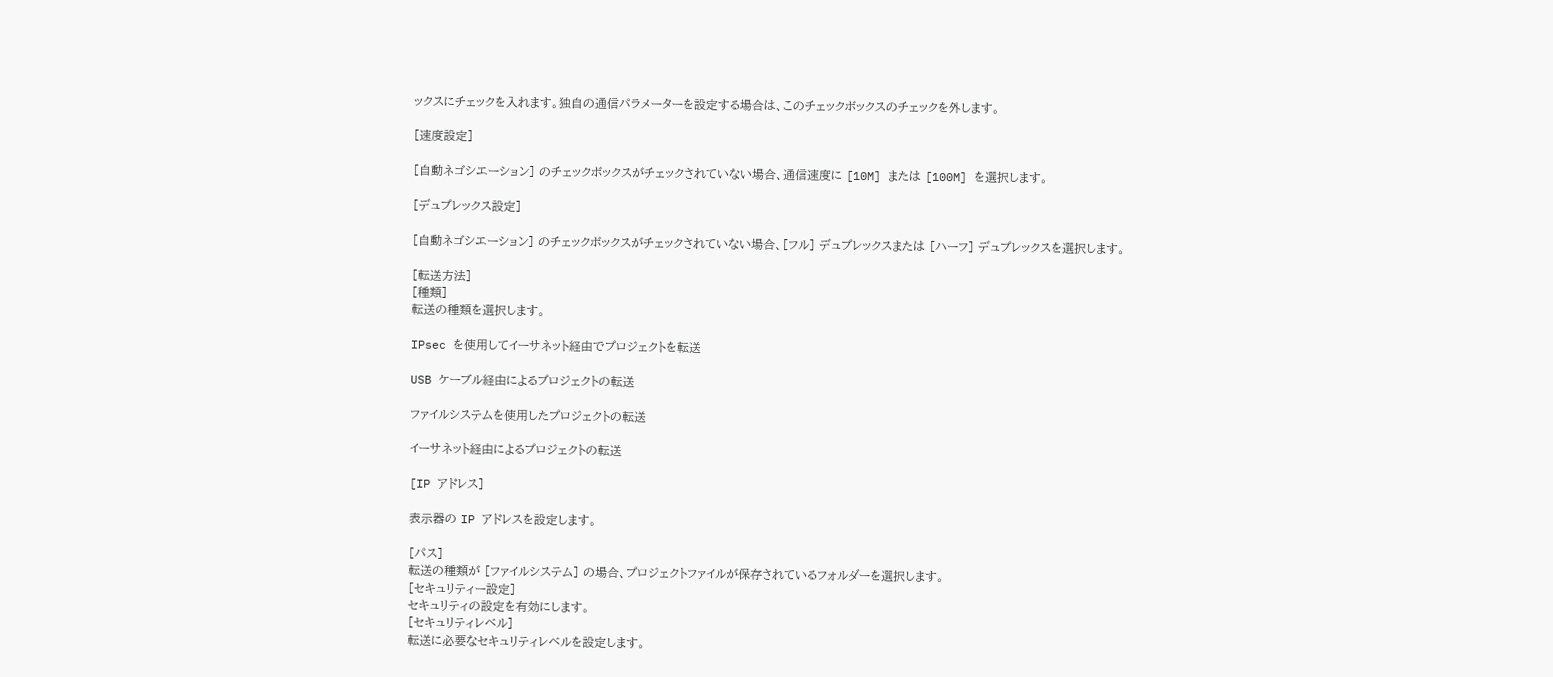ックスにチェックを入れます。独自の通信パラメーターを設定する場合は、このチェックボックスのチェックを外します。

[速度設定]

[自動ネゴシエーション] のチェックボックスがチェックされていない場合、通信速度に [10M] または [100M] を選択します。

[デュプレックス設定]

[自動ネゴシエーション] のチェックボックスがチェックされていない場合、[フル] デュプレックスまたは [ハーフ] デュプレックスを選択します。

[転送方法]
[種類]
転送の種類を選択します。

IPsec を使用してイーサネット経由でプロジェクトを転送

USB ケーブル経由によるプロジェクトの転送

ファイルシステムを使用したプロジェクトの転送

イーサネット経由によるプロジェクトの転送

[IP アドレス]

表示器の IP アドレスを設定します。

[パス]
転送の種類が [ファイルシステム] の場合、プロジェクトファイルが保存されているフォルダーを選択します。
[セキュリティー設定]
セキュリティの設定を有効にします。
[セキュリティレベル]
転送に必要なセキュリティレベルを設定します。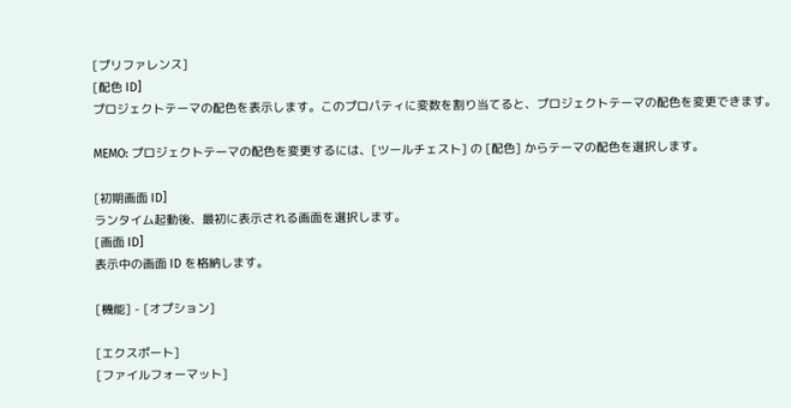[プリファレンス]
[配色 ID]
プロジェクトテーマの配色を表示します。このプロパティに変数を割り当てると、プロジェクトテーマの配色を変更できます。

MEMO: プロジェクトテーマの配色を変更するには、[ツールチェスト] の [配色] からテーマの配色を選択します。

[初期画面 ID]
ランタイム起動後、最初に表示される画面を選択します。
[画面 ID]
表示中の画面 ID を格納します。

[機能] - [オプション]

[エクスポート]
[ファイルフォーマット]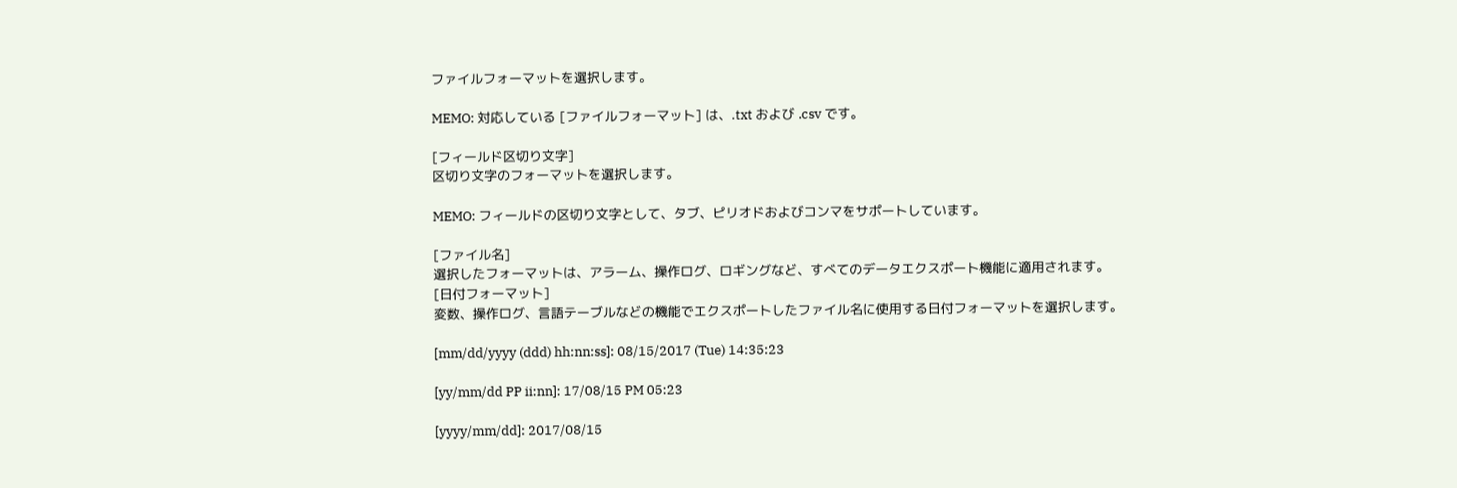ファイルフォーマットを選択します。

MEMO: 対応している [ファイルフォーマット] は、.txt および .csv です。

[フィールド区切り文字]
区切り文字のフォーマットを選択します。

MEMO: フィールドの区切り文字として、タブ、ピリオドおよびコンマをサポートしています。

[ファイル名]
選択したフォーマットは、アラーム、操作ログ、ロギングなど、すべてのデータエクスポート機能に適用されます。
[日付フォーマット]
変数、操作ログ、言語テーブルなどの機能でエクスポートしたファイル名に使用する日付フォーマットを選択します。

[mm/dd/yyyy (ddd) hh:nn:ss]: 08/15/2017 (Tue) 14:35:23

[yy/mm/dd PP ii:nn]: 17/08/15 PM 05:23

[yyyy/mm/dd]: 2017/08/15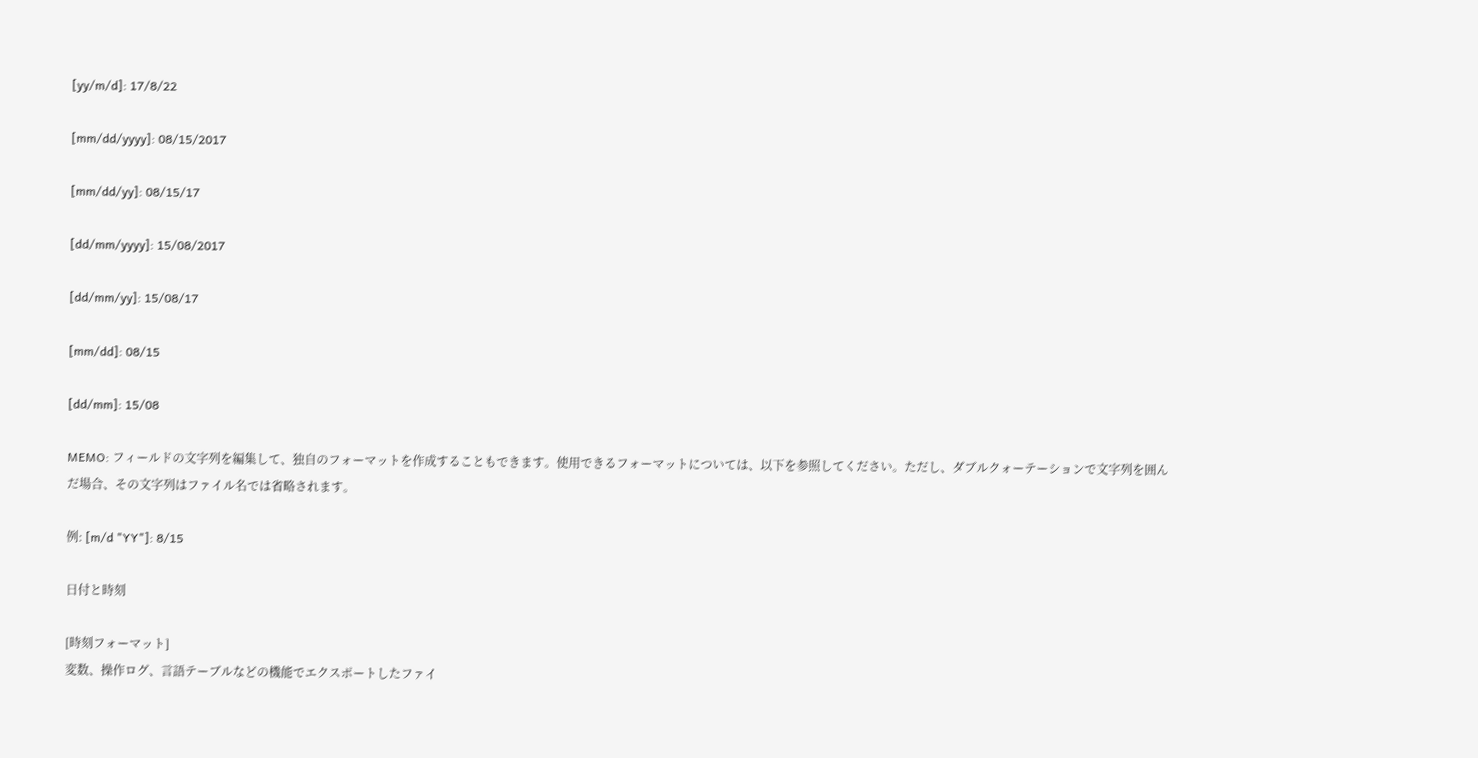[yy/m/d]: 17/8/22

[mm/dd/yyyy]: 08/15/2017

[mm/dd/yy]: 08/15/17

[dd/mm/yyyy]: 15/08/2017

[dd/mm/yy]: 15/08/17

[mm/dd]: 08/15

[dd/mm]: 15/08

MEMO: フィールドの文字列を編集して、独自のフォーマットを作成することもできます。使用できるフォーマットについては、以下を参照してください。ただし、ダブルクォーテーションで文字列を囲んだ場合、その文字列はファイル名では省略されます。

例: [m/d "YY"]: 8/15

日付と時刻

[時刻フォーマット]
変数、操作ログ、言語テーブルなどの機能でエクスポートしたファイ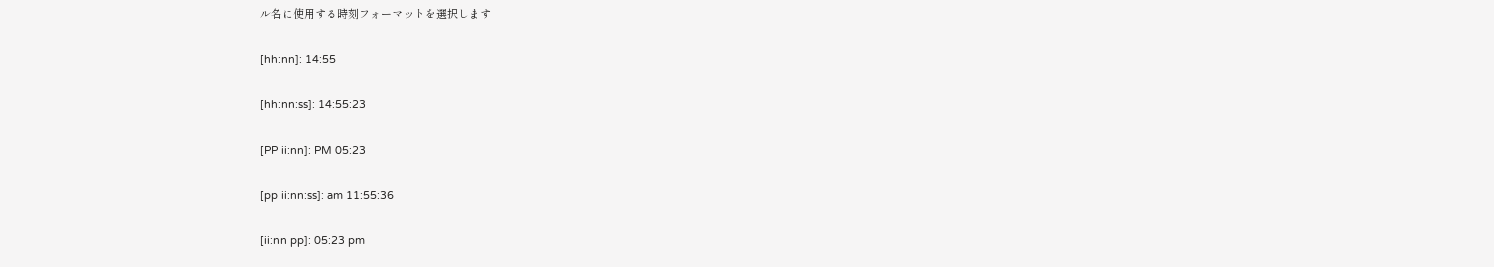ル名に使用する時刻フォーマットを選択します

[hh:nn]: 14:55

[hh:nn:ss]: 14:55:23

[PP ii:nn]: PM 05:23

[pp ii:nn:ss]: am 11:55:36

[ii:nn pp]: 05:23 pm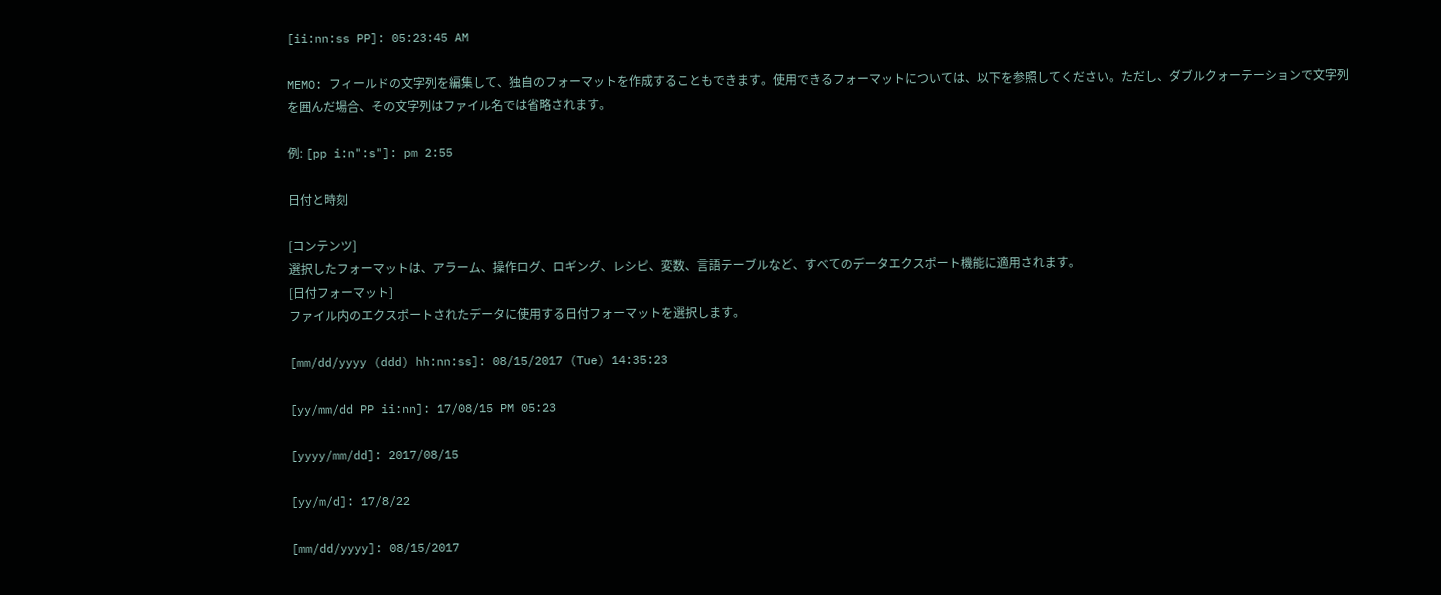[ii:nn:ss PP]: 05:23:45 AM

MEMO: フィールドの文字列を編集して、独自のフォーマットを作成することもできます。使用できるフォーマットについては、以下を参照してください。ただし、ダブルクォーテーションで文字列を囲んだ場合、その文字列はファイル名では省略されます。

例: [pp i:n":s"]: pm 2:55

日付と時刻

[コンテンツ]
選択したフォーマットは、アラーム、操作ログ、ロギング、レシピ、変数、言語テーブルなど、すべてのデータエクスポート機能に適用されます。
[日付フォーマット]
ファイル内のエクスポートされたデータに使用する日付フォーマットを選択します。

[mm/dd/yyyy (ddd) hh:nn:ss]: 08/15/2017 (Tue) 14:35:23

[yy/mm/dd PP ii:nn]: 17/08/15 PM 05:23

[yyyy/mm/dd]: 2017/08/15

[yy/m/d]: 17/8/22

[mm/dd/yyyy]: 08/15/2017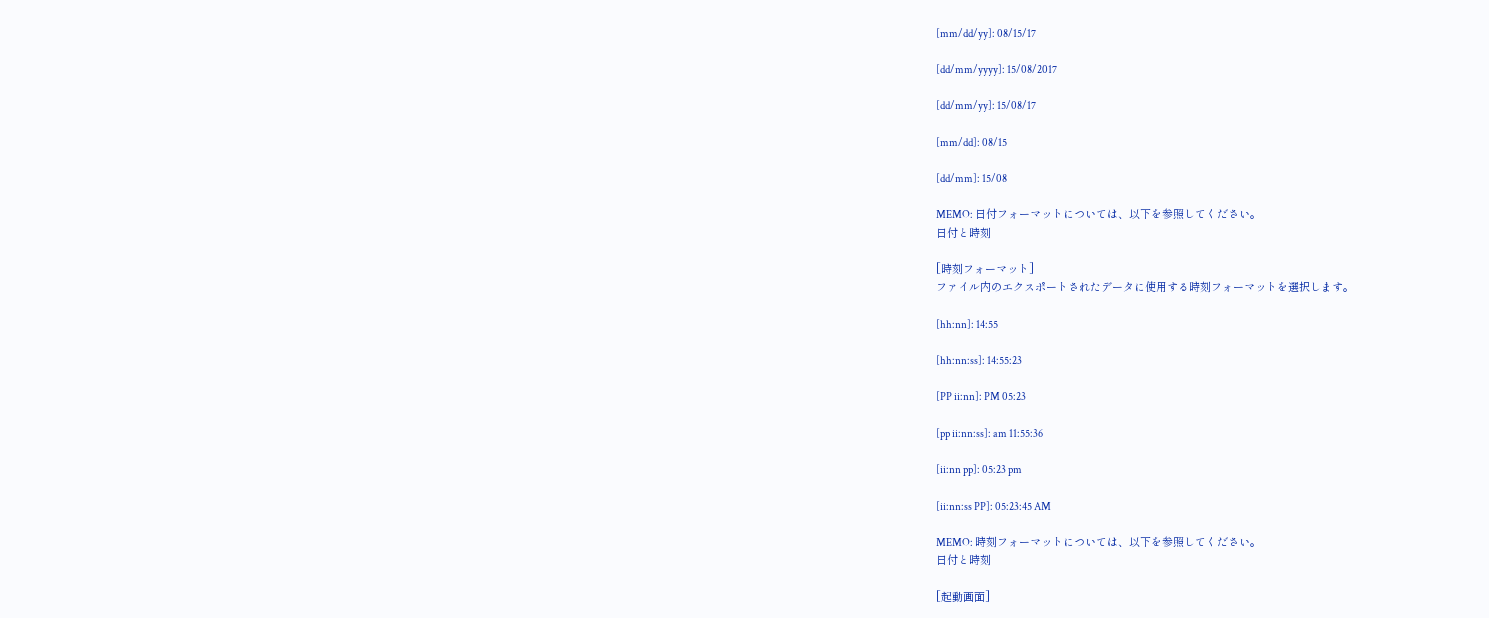[mm/dd/yy]: 08/15/17

[dd/mm/yyyy]: 15/08/2017

[dd/mm/yy]: 15/08/17

[mm/dd]: 08/15

[dd/mm]: 15/08

MEMO: 日付フォーマットについては、以下を参照してください。
日付と時刻

[時刻フォーマット]
ファイル内のエクスポートされたデータに使用する時刻フォーマットを選択します。

[hh:nn]: 14:55

[hh:nn:ss]: 14:55:23

[PP ii:nn]: PM 05:23

[pp ii:nn:ss]: am 11:55:36

[ii:nn pp]: 05:23 pm

[ii:nn:ss PP]: 05:23:45 AM

MEMO: 時刻フォーマットについては、以下を参照してください。
日付と時刻

[起動画面]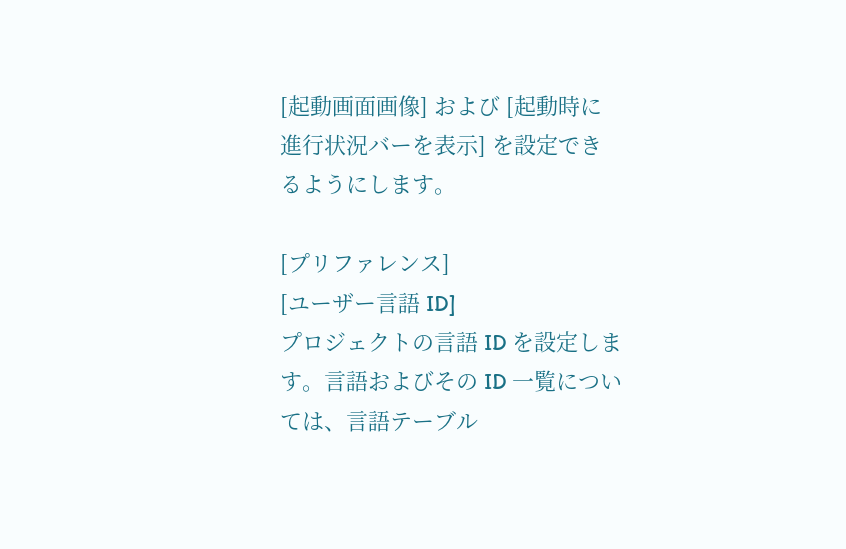[起動画面画像] および [起動時に進行状況バーを表示] を設定できるようにします。

[プリファレンス]
[ユーザー言語 ID]
プロジェクトの言語 ID を設定します。言語およびその ID 一覧については、言語テーブル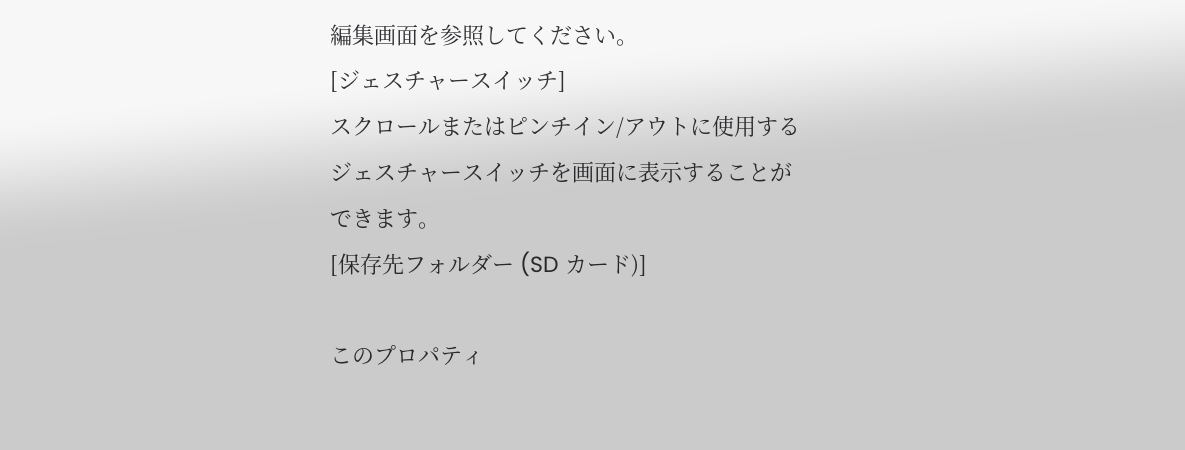編集画面を参照してください。
[ジェスチャースイッチ]
スクロールまたはピンチイン/アウトに使用するジェスチャースイッチを画面に表示することができます。
[保存先フォルダー (SD カード)]

このプロパティ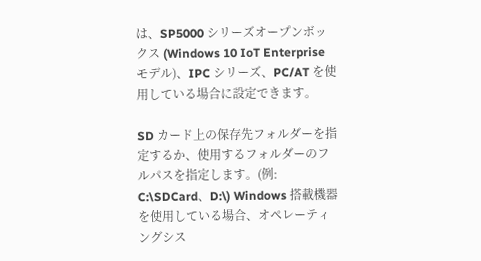は、SP5000 シリーズオープンボックス (Windows 10 IoT Enterprise モデル)、IPC シリーズ、PC/AT を使用している場合に設定できます。

SD カード上の保存先フォルダーを指定するか、使用するフォルダーのフルパスを指定します。(例: C:\SDCard、D:\) Windows 搭載機器を使用している場合、オペレーティングシス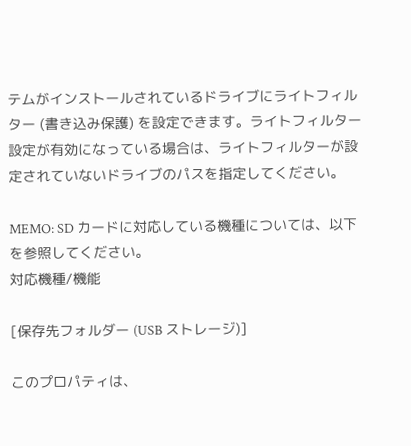テムがインストールされているドライブにライトフィルター (書き込み保護) を設定できます。ライトフィルター設定が有効になっている場合は、ライトフィルターが設定されていないドライブのパスを指定してください。

MEMO: SD カードに対応している機種については、以下を参照してください。
対応機種/機能

[保存先フォルダー (USB ストレージ)]

このプロパティは、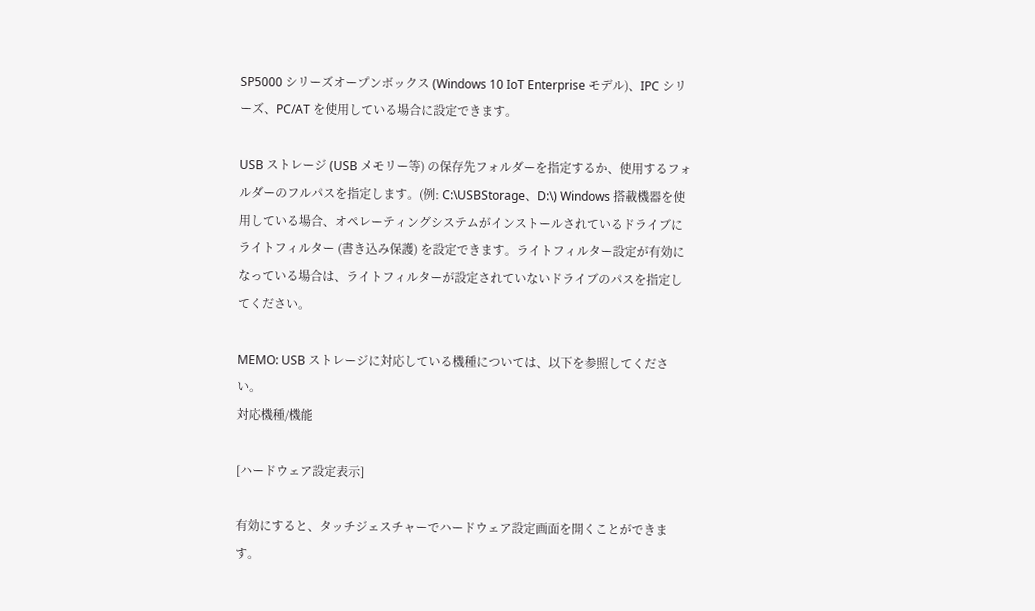SP5000 シリーズオープンボックス (Windows 10 IoT Enterprise モデル)、IPC シリーズ、PC/AT を使用している場合に設定できます。

USB ストレージ (USB メモリー等) の保存先フォルダーを指定するか、使用するフォルダーのフルパスを指定します。(例: C:\USBStorage、D:\) Windows 搭載機器を使用している場合、オペレーティングシステムがインストールされているドライブにライトフィルター (書き込み保護) を設定できます。ライトフィルター設定が有効になっている場合は、ライトフィルターが設定されていないドライブのパスを指定してください。

MEMO: USB ストレージに対応している機種については、以下を参照してください。
対応機種/機能

[ハードウェア設定表示]

有効にすると、タッチジェスチャーでハードウェア設定画面を開くことができます。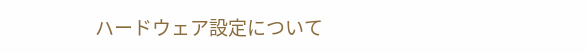ハードウェア設定について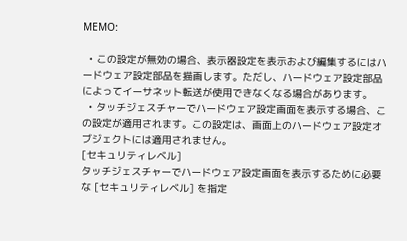MEMO:

  • この設定が無効の場合、表示器設定を表示および編集するにはハードウェア設定部品を描画します。ただし、ハードウェア設定部品によってイーサネット転送が使用できなくなる場合があります。
  • タッチジェスチャーでハードウェア設定画面を表示する場合、この設定が適用されます。この設定は、画面上のハードウェア設定オブジェクトには適用されません。
[セキュリティレベル]
タッチジェスチャーでハードウェア設定画面を表示するために必要な [セキュリティレベル] を指定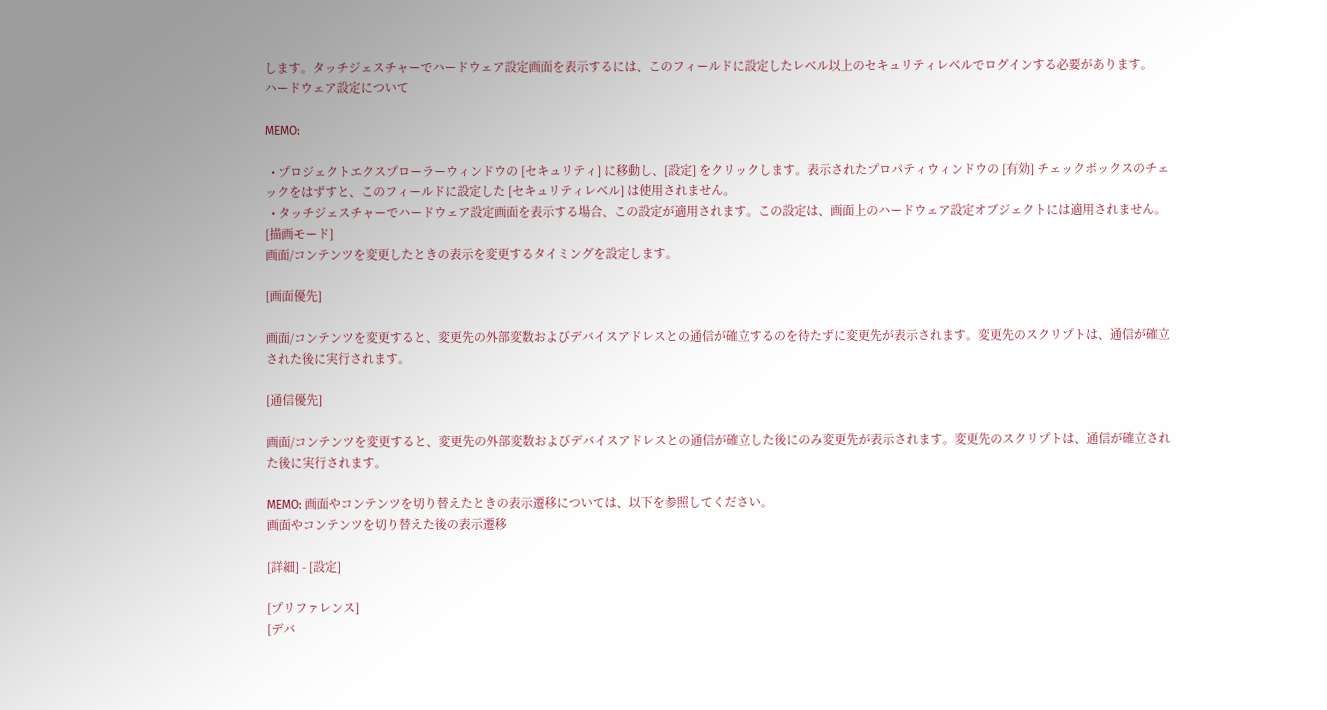します。タッチジェスチャーでハードウェア設定画面を表示するには、このフィールドに設定したレベル以上のセキュリティレベルでログインする必要があります。
ハードウェア設定について

MEMO:

  • プロジェクトエクスプローラーウィンドウの [セキュリティ] に移動し、[設定] をクリックします。表示されたプロパティウィンドウの [有効] チェックボックスのチェックをはずすと、このフィールドに設定した [セキュリティレベル] は使用されません。
  • タッチジェスチャーでハードウェア設定画面を表示する場合、この設定が適用されます。この設定は、画面上のハードウェア設定オブジェクトには適用されません。
[描画モード]
画面/コンテンツを変更したときの表示を変更するタイミングを設定します。

[画面優先]

画面/コンテンツを変更すると、変更先の外部変数およびデバイスアドレスとの通信が確立するのを待たずに変更先が表示されます。変更先のスクリプトは、通信が確立された後に実行されます。

[通信優先]

画面/コンテンツを変更すると、変更先の外部変数およびデバイスアドレスとの通信が確立した後にのみ変更先が表示されます。変更先のスクリプトは、通信が確立された後に実行されます。

MEMO: 画面やコンテンツを切り替えたときの表示遷移については、以下を参照してください。
画面やコンテンツを切り替えた後の表示遷移

[詳細] - [設定]

[プリファレンス]
[デバ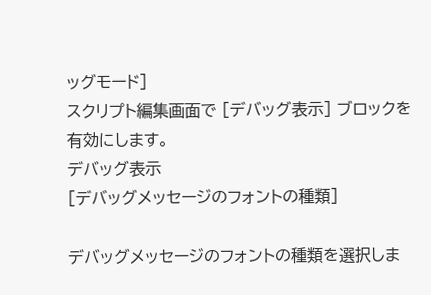ッグモード]
スクリプト編集画面で [デバッグ表示] ブロックを有効にします。
デバッグ表示
[デバッグメッセージのフォントの種類]

デバッグメッセージのフォントの種類を選択しま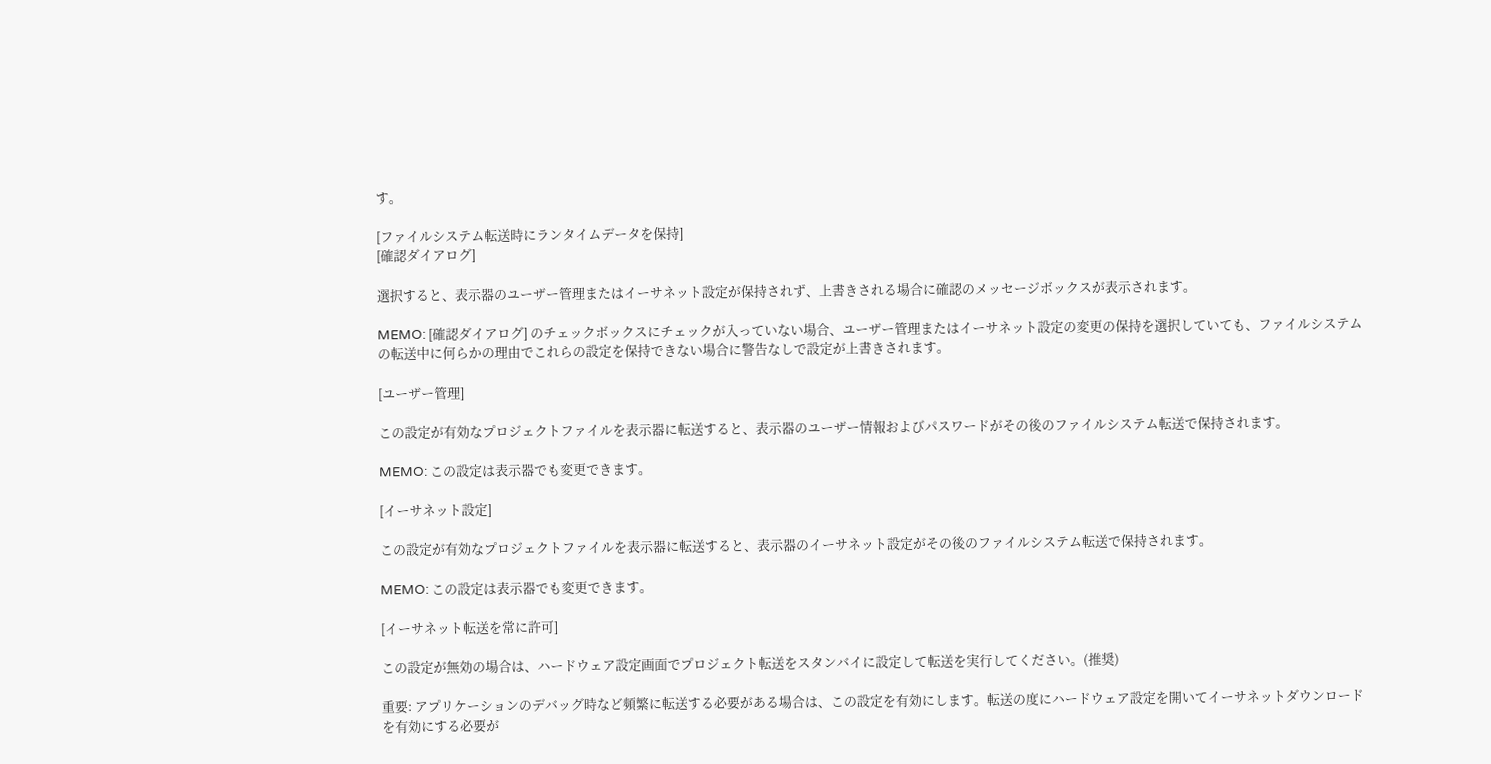す。

[ファイルシステム転送時にランタイムデータを保持]
[確認ダイアログ]

選択すると、表示器のユーザー管理またはイーサネット設定が保持されず、上書きされる場合に確認のメッセージボックスが表示されます。

MEMO: [確認ダイアログ] のチェックボックスにチェックが入っていない場合、ユーザー管理またはイーサネット設定の変更の保持を選択していても、ファイルシステムの転送中に何らかの理由でこれらの設定を保持できない場合に警告なしで設定が上書きされます。

[ユーザー管理]

この設定が有効なプロジェクトファイルを表示器に転送すると、表示器のユーザー情報およびパスワードがその後のファイルシステム転送で保持されます。

MEMO: この設定は表示器でも変更できます。

[イーサネット設定]

この設定が有効なプロジェクトファイルを表示器に転送すると、表示器のイーサネット設定がその後のファイルシステム転送で保持されます。

MEMO: この設定は表示器でも変更できます。

[イーサネット転送を常に許可]

この設定が無効の場合は、ハードウェア設定画面でプロジェクト転送をスタンバイに設定して転送を実行してください。(推奨)

重要: アプリケーションのデバッグ時など頻繁に転送する必要がある場合は、この設定を有効にします。転送の度にハードウェア設定を開いてイーサネットダウンロードを有効にする必要が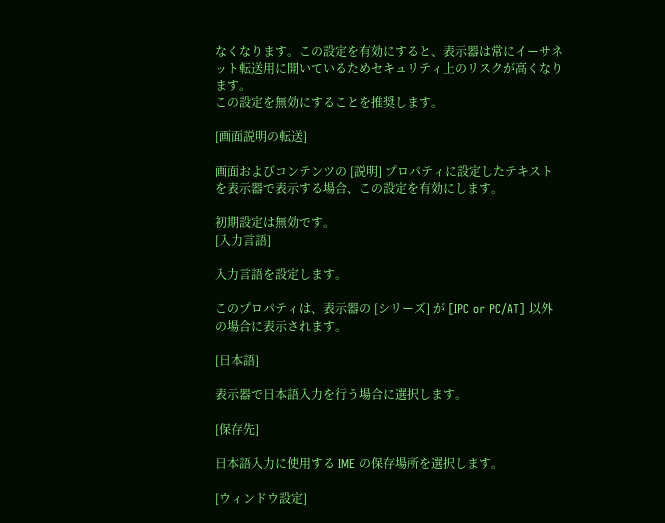なくなります。この設定を有効にすると、表示器は常にイーサネット転送用に開いているためセキュリティ上のリスクが高くなります。
この設定を無効にすることを推奨します。

[画面説明の転送]

画面およびコンテンツの [説明] プロパティに設定したテキストを表示器で表示する場合、この設定を有効にします。

初期設定は無効です。
[入力言語]

入力言語を設定します。

このプロパティは、表示器の [シリーズ] が [IPC or PC/AT] 以外の場合に表示されます。

[日本語]

表示器で日本語入力を行う場合に選択します。

[保存先]

日本語入力に使用する IME の保存場所を選択します。

[ウィンドウ設定]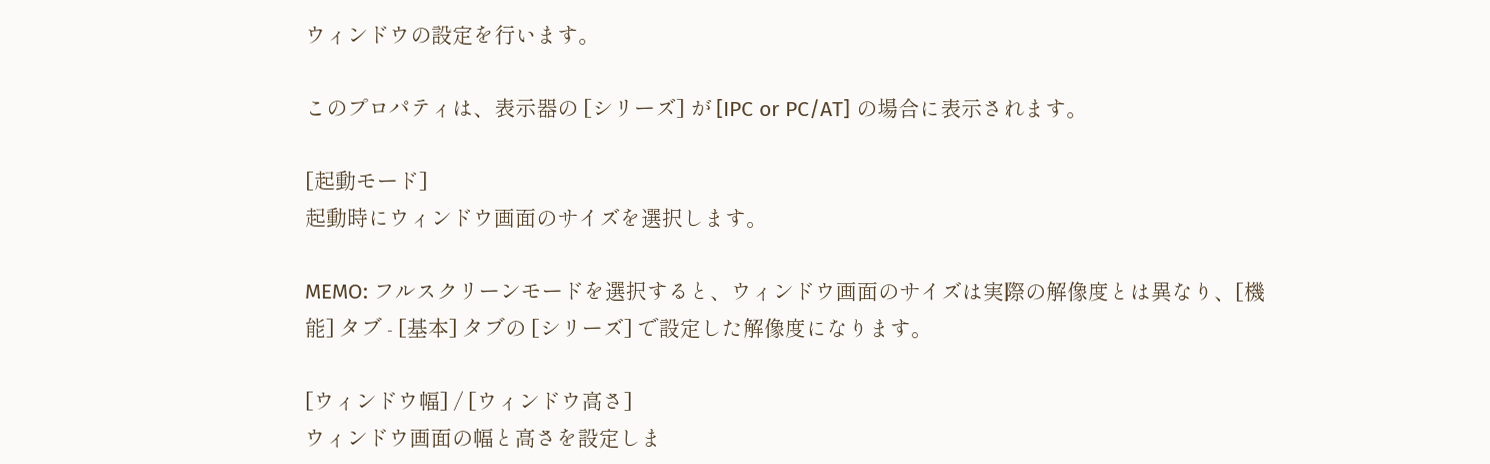ウィンドウの設定を行います。

このプロパティは、表示器の [シリーズ] が [IPC or PC/AT] の場合に表示されます。

[起動モード]
起動時にウィンドウ画面のサイズを選択します。

MEMO: フルスクリーンモードを選択すると、ウィンドウ画面のサイズは実際の解像度とは異なり、[機能] タブ - [基本] タブの [シリーズ] で設定した解像度になります。

[ウィンドウ幅] / [ウィンドウ高さ]
ウィンドウ画面の幅と高さを設定しま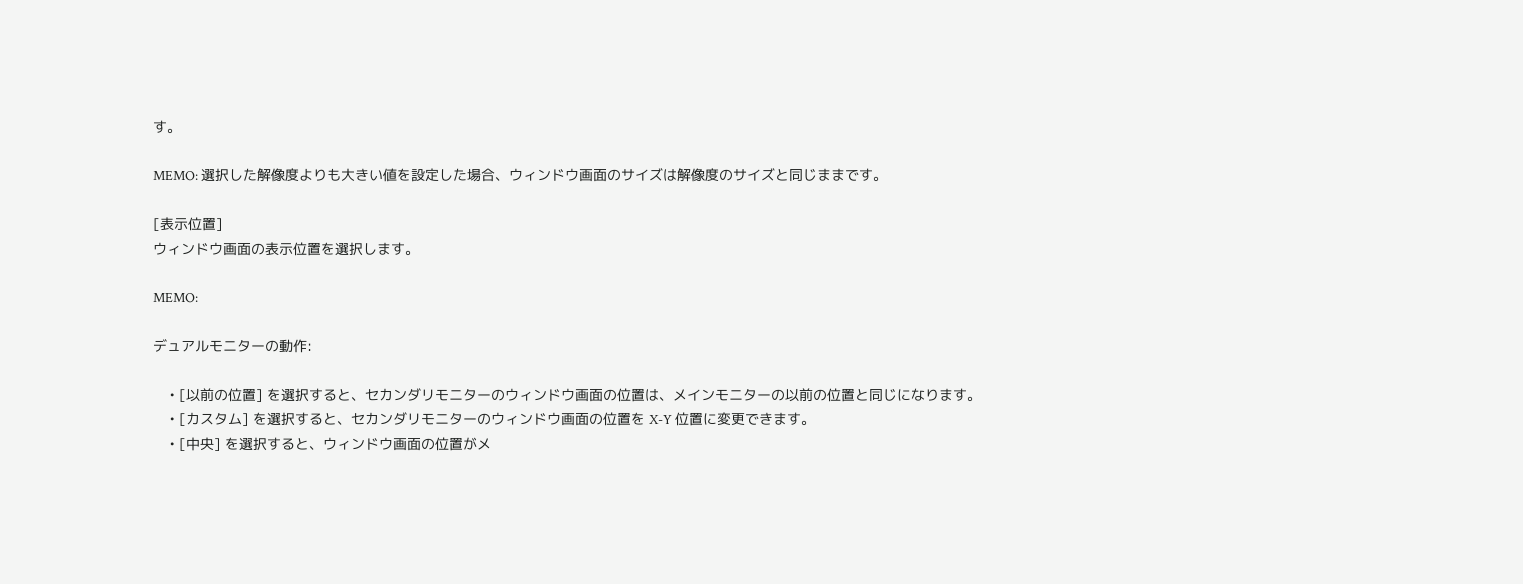す。

MEMO: 選択した解像度よりも大きい値を設定した場合、ウィンドウ画面のサイズは解像度のサイズと同じままです。

[表示位置]
ウィンドウ画面の表示位置を選択します。

MEMO:

デュアルモニターの動作:

    • [以前の位置] を選択すると、セカンダリモニターのウィンドウ画面の位置は、メインモニターの以前の位置と同じになります。
    • [カスタム] を選択すると、セカンダリモニターのウィンドウ画面の位置を X-Y 位置に変更できます。
    • [中央] を選択すると、ウィンドウ画面の位置がメ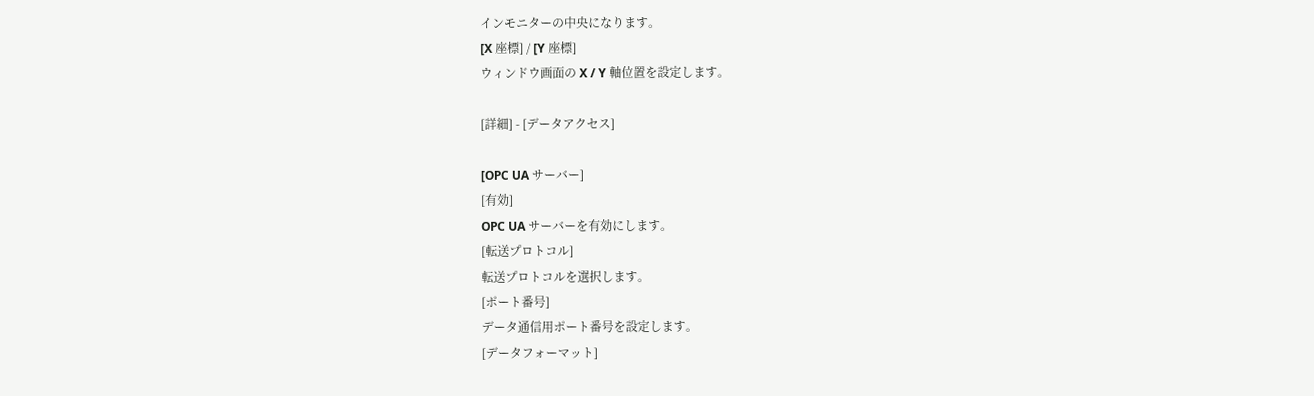インモニターの中央になります。
[X 座標] / [Y 座標]
ウィンドウ画面の X / Y 軸位置を設定します。

[詳細] - [データアクセス]

[OPC UA サーバー]
[有効]
OPC UA サーバーを有効にします。
[転送プロトコル]
転送プロトコルを選択します。
[ポート番号]
データ通信用ポート番号を設定します。
[データフォーマット]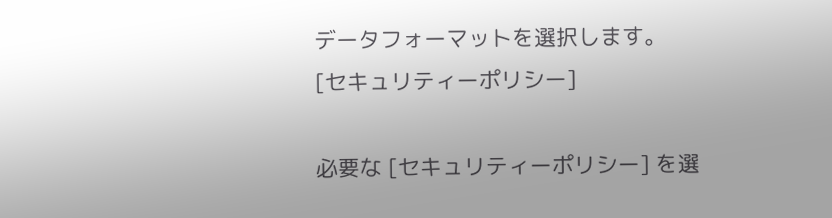データフォーマットを選択します。
[セキュリティーポリシー]

必要な [セキュリティーポリシー] を選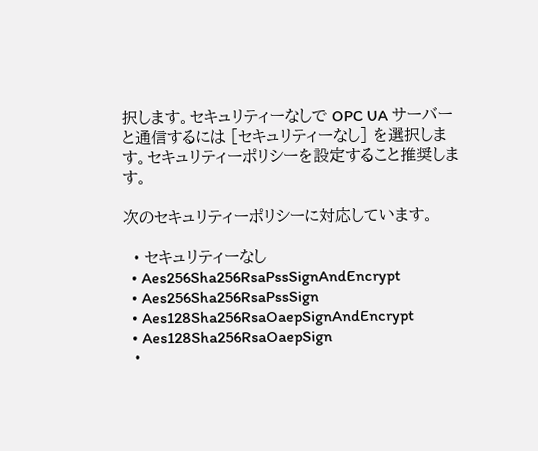択します。セキュリティーなしで OPC UA サーバーと通信するには [セキュリティーなし] を選択します。セキュリティーポリシーを設定すること推奨します。

次のセキュリティーポリシーに対応しています。

  • セキュリティーなし
  • Aes256Sha256RsaPssSignAndEncrypt
  • Aes256Sha256RsaPssSign
  • Aes128Sha256RsaOaepSignAndEncrypt
  • Aes128Sha256RsaOaepSign
  •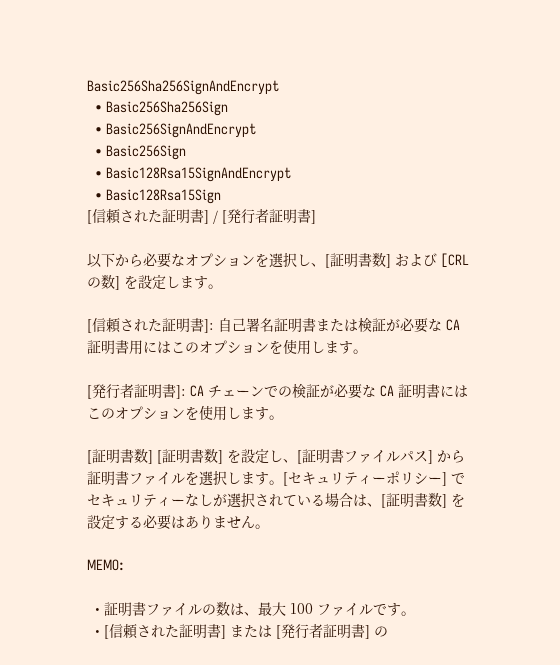Basic256Sha256SignAndEncrypt
  • Basic256Sha256Sign
  • Basic256SignAndEncrypt
  • Basic256Sign
  • Basic128Rsa15SignAndEncrypt
  • Basic128Rsa15Sign
[信頼された証明書] / [発行者証明書]

以下から必要なオプションを選択し、[証明書数] および [CRL の数] を設定します。

[信頼された証明書]: 自己署名証明書または検証が必要な CA 証明書用にはこのオプションを使用します。

[発行者証明書]: CA チェーンでの検証が必要な CA 証明書にはこのオプションを使用します。

[証明書数] [証明書数] を設定し、[証明書ファイルパス] から証明書ファイルを選択します。[セキュリティーポリシー] でセキュリティーなしが選択されている場合は、[証明書数] を設定する必要はありません。

MEMO:

  • 証明書ファイルの数は、最大 100 ファイルです。
  • [信頼された証明書] または [発行者証明書] の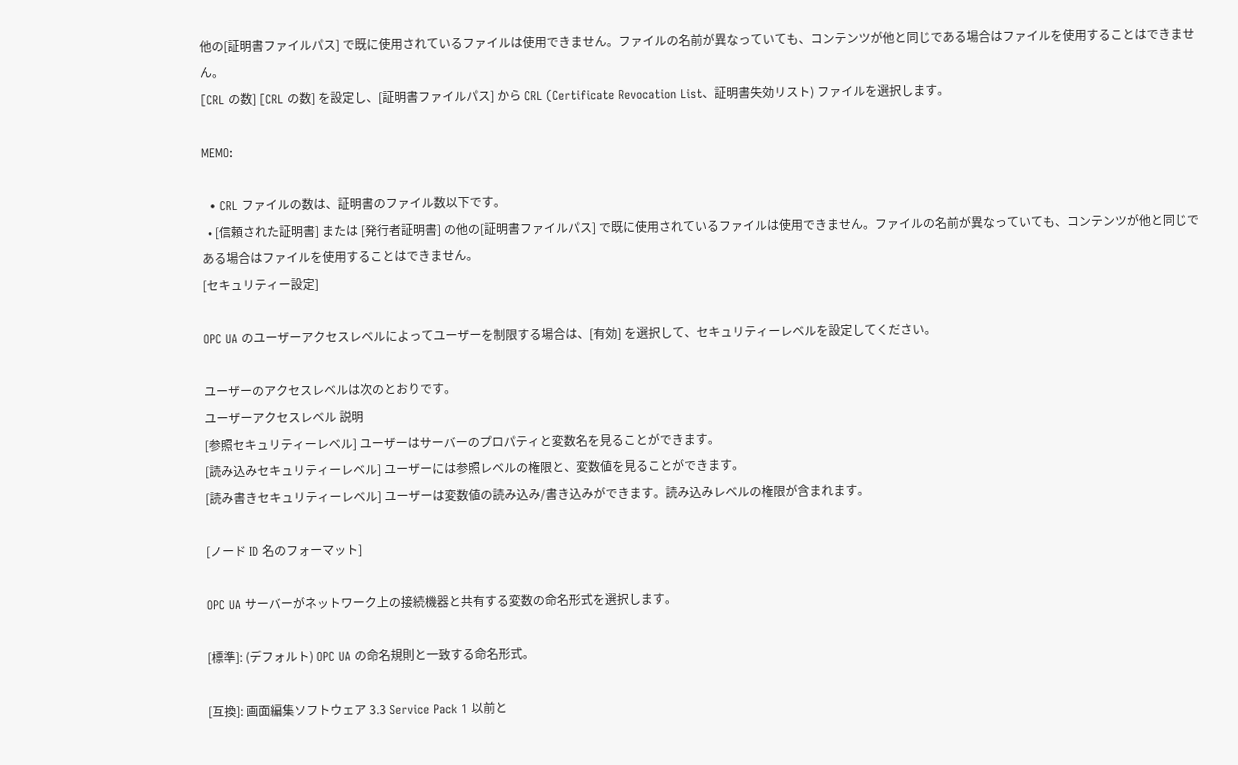他の[証明書ファイルパス] で既に使用されているファイルは使用できません。ファイルの名前が異なっていても、コンテンツが他と同じである場合はファイルを使用することはできません。
[CRL の数] [CRL の数] を設定し、[証明書ファイルパス] から CRL (Certificate Revocation List、証明書失効リスト) ファイルを選択します。

MEMO:

  • CRL ファイルの数は、証明書のファイル数以下です。
  • [信頼された証明書] または [発行者証明書] の他の[証明書ファイルパス] で既に使用されているファイルは使用できません。ファイルの名前が異なっていても、コンテンツが他と同じである場合はファイルを使用することはできません。
[セキュリティー設定]

OPC UA のユーザーアクセスレベルによってユーザーを制限する場合は、[有効] を選択して、セキュリティーレベルを設定してください。

ユーザーのアクセスレベルは次のとおりです。
ユーザーアクセスレベル 説明
[参照セキュリティーレベル] ユーザーはサーバーのプロパティと変数名を見ることができます。
[読み込みセキュリティーレベル] ユーザーには参照レベルの権限と、変数値を見ることができます。
[読み書きセキュリティーレベル] ユーザーは変数値の読み込み/書き込みができます。読み込みレベルの権限が含まれます。

[ノード ID 名のフォーマット]

OPC UA サーバーがネットワーク上の接続機器と共有する変数の命名形式を選択します。

[標準]: (デフォルト) OPC UA の命名規則と一致する命名形式。

[互換]: 画面編集ソフトウェア 3.3 Service Pack 1 以前と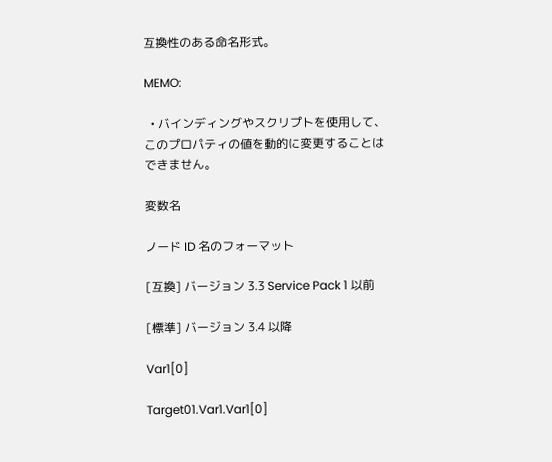互換性のある命名形式。

MEMO:

  • バインディングやスクリプトを使用して、このプロパティの値を動的に変更することはできません。

変数名

ノード ID 名のフォーマット

[互換] バージョン 3.3 Service Pack 1 以前

[標準] バージョン 3.4 以降

Var1[0]

Target01.Var1.Var1[0]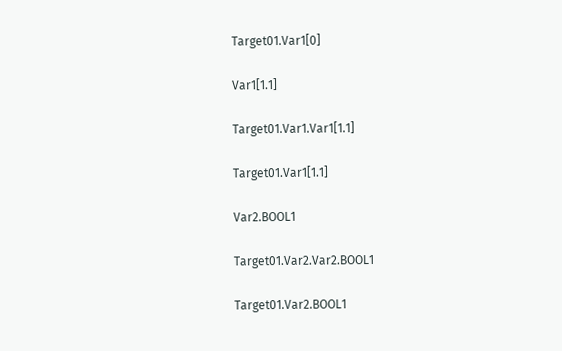Target01.Var1[0]

Var1[1.1]

Target01.Var1.Var1[1.1]

Target01.Var1[1.1]

Var2.BOOL1

Target01.Var2.Var2.BOOL1

Target01.Var2.BOOL1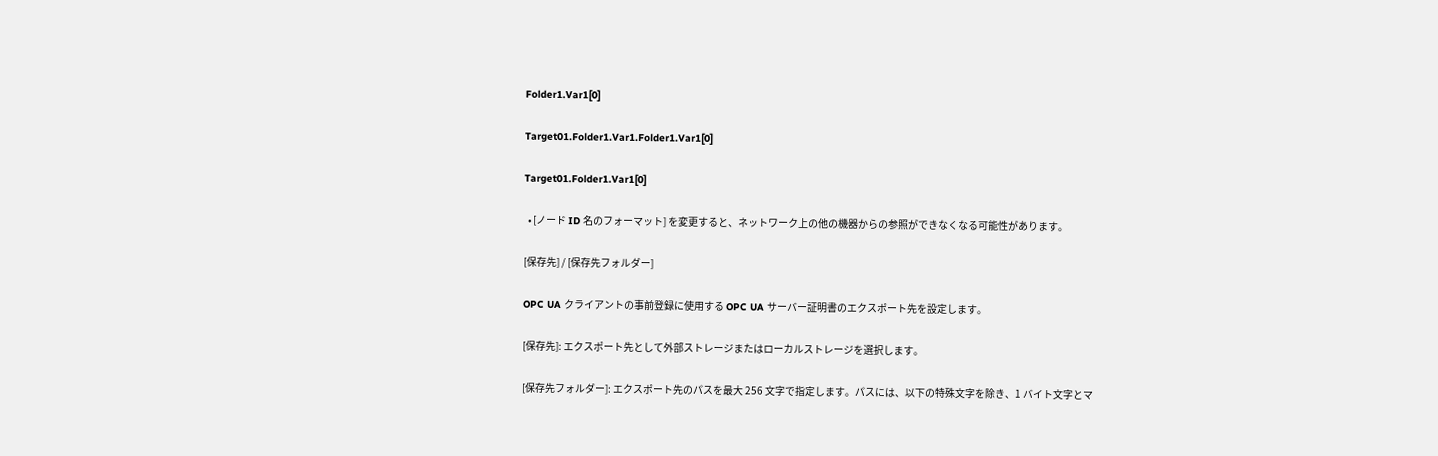Folder1.Var1[0]

Target01.Folder1.Var1.Folder1.Var1[0]

Target01.Folder1.Var1[0]

  • [ノード ID 名のフォーマット] を変更すると、ネットワーク上の他の機器からの参照ができなくなる可能性があります。

[保存先] / [保存先フォルダー]

OPC UA クライアントの事前登録に使用する OPC UA サーバー証明書のエクスポート先を設定します。

[保存先]: エクスポート先として外部ストレージまたはローカルストレージを選択します。

[保存先フォルダー]: エクスポート先のパスを最大 256 文字で指定します。パスには、以下の特殊文字を除き、1 バイト文字とマ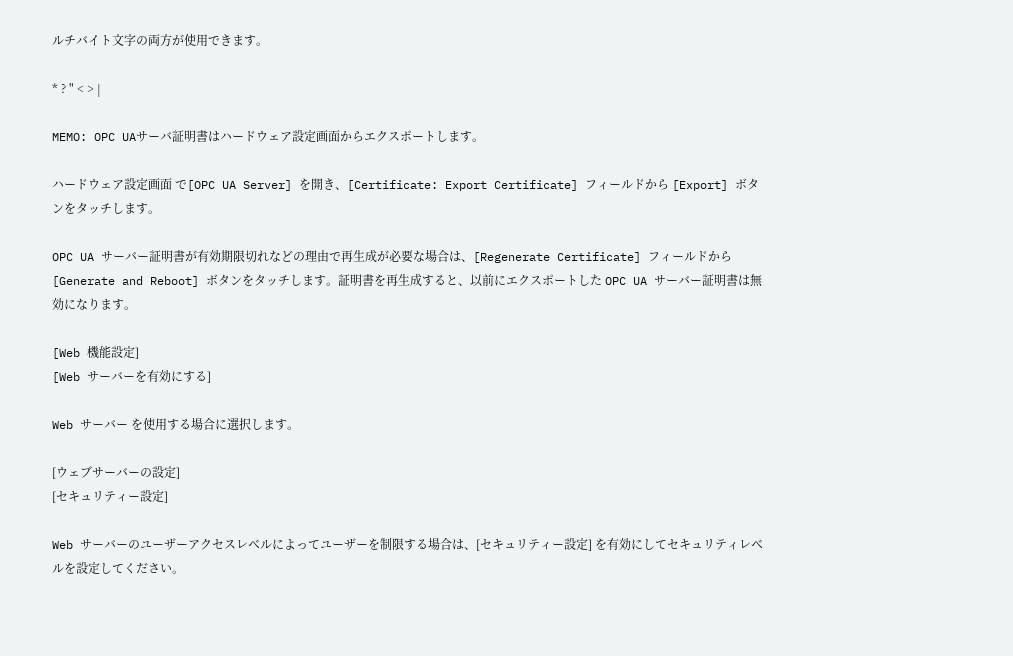ルチバイト文字の両方が使用できます。

* ? " < > |

MEMO: OPC UAサーバ証明書はハードウェア設定画面からエクスポートします。

ハードウェア設定画面 で[OPC UA Server] を開き、[Certificate: Export Certificate] フィールドから [Export] ボタンをタッチします。

OPC UA サーバー証明書が有効期限切れなどの理由で再生成が必要な場合は、[Regenerate Certificate] フィールドから [Generate and Reboot] ボタンをタッチします。証明書を再生成すると、以前にエクスポートした OPC UA サーバー証明書は無効になります。

[Web 機能設定]
[Web サーバーを有効にする]

Web サーバー を使用する場合に選択します。

[ウェブサーバーの設定]
[セキュリティー設定]

Web サーバーのユーザーアクセスレベルによってユーザーを制限する場合は、[セキュリティー設定] を有効にしてセキュリティレベルを設定してください。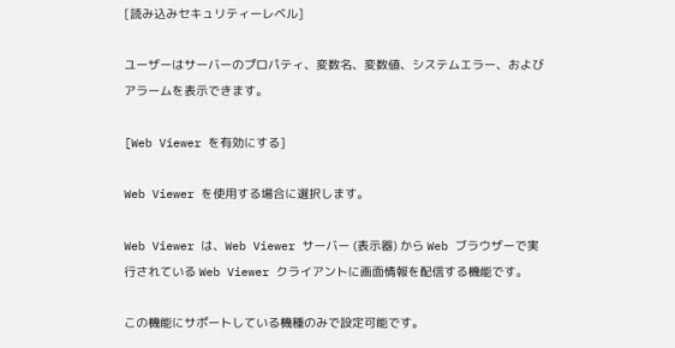[読み込みセキュリティーレベル]

ユーザーはサーバーのプロパティ、変数名、変数値、システムエラー、およびアラームを表示できます。

[Web Viewer を有効にする]

Web Viewer を使用する場合に選択します。

Web Viewer は、Web Viewer サーバー (表示器) から Web ブラウザーで実行されている Web Viewer クライアントに画面情報を配信する機能です。

この機能にサポートしている機種のみで設定可能です。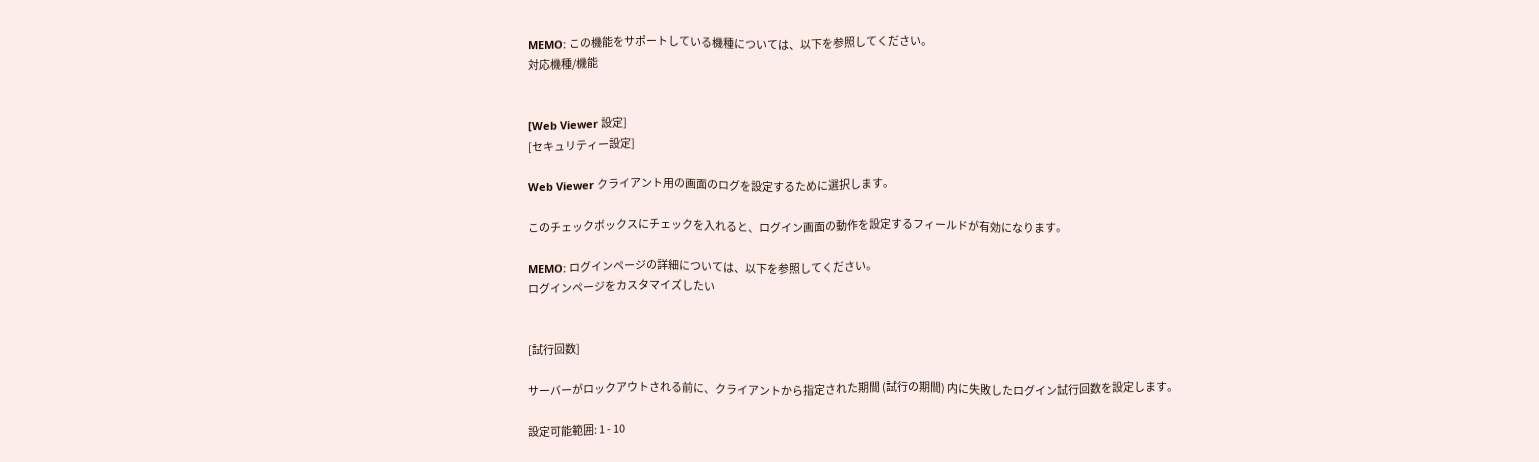MEMO: この機能をサポートしている機種については、以下を参照してください。
対応機種/機能


[Web Viewer 設定]
[セキュリティー設定]

Web Viewer クライアント用の画面のログを設定するために選択します。

このチェックボックスにチェックを入れると、ログイン画面の動作を設定するフィールドが有効になります。

MEMO: ログインページの詳細については、以下を参照してください。
ログインページをカスタマイズしたい


[試行回数]

サーバーがロックアウトされる前に、クライアントから指定された期間 (試行の期間) 内に失敗したログイン試行回数を設定します。

設定可能範囲: 1 - 10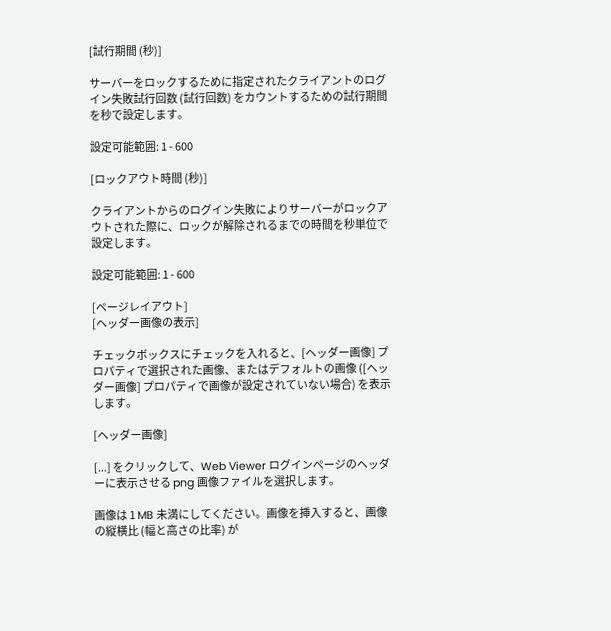[試行期間 (秒)]

サーバーをロックするために指定されたクライアントのログイン失敗試行回数 (試行回数) をカウントするための試行期間を秒で設定します。

設定可能範囲: 1 - 600

[ロックアウト時間 (秒)]

クライアントからのログイン失敗によりサーバーがロックアウトされた際に、ロックが解除されるまでの時間を秒単位で設定します。

設定可能範囲: 1 - 600

[ページレイアウト]
[ヘッダー画像の表示]

チェックボックスにチェックを入れると、[ヘッダー画像] プロパティで選択された画像、またはデフォルトの画像 ([ヘッダー画像] プロパティで画像が設定されていない場合) を表示します。

[ヘッダー画像]

[...] をクリックして、Web Viewer ログインぺージのヘッダーに表示させる png 画像ファイルを選択します。

画像は 1 MB 未満にしてください。画像を挿入すると、画像の縦横比 (幅と高さの比率) が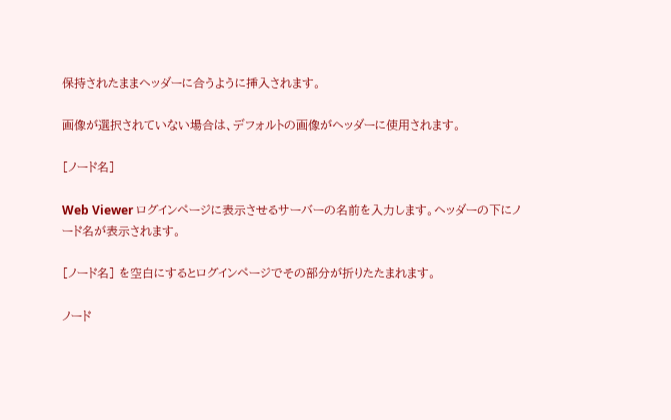保持されたままヘッダーに合うように挿入されます。

画像が選択されていない場合は、デフォルトの画像がヘッダーに使用されます。

[ノード名]

Web Viewer ログインページに表示させるサーバーの名前を入力します。ヘッダーの下にノード名が表示されます。

[ノード名] を空白にするとログインページでその部分が折りたたまれます。

ノード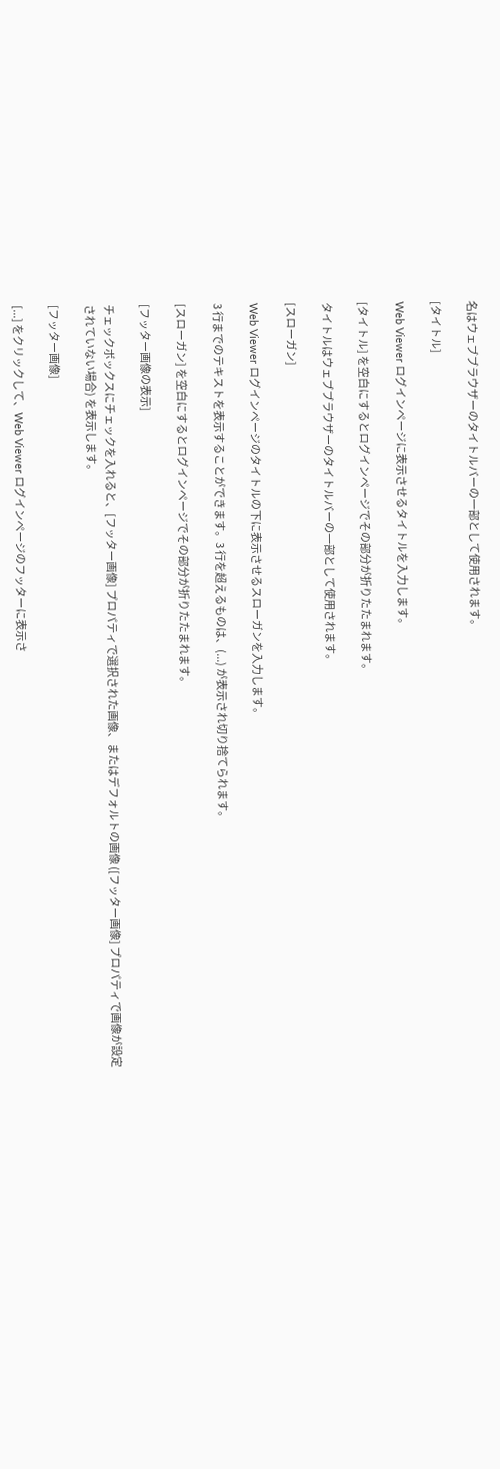名はウェブブラウザーのタイトルバーの一部として使用されます。

[タイトル]

Web Viewer ログインページに表示させるタイトルを入力します。

[タイトル] を空白にするとログインページでその部分が折りたたまれます。

タイトルはウェブブラウザーのタイトルバーの一部として使用されます。

[スローガン]

Web Viewer ログインページのタイトルの下に表示させるスローガンを入力します。

3 行までのテキストを表示することができます。3 行を超えるものは、(...) が表示され切り捨てられます。

[スローガン] を空白にするとログインページでその部分が折りたたまれます。

[フッター画像の表示]

チェックボックスにチェックを入れると、[フッター画像] プロパティで選択された画像、またはデフォルトの画像 ([フッター画像] プロパティで画像が設定されていない場合) を表示します。

[フッター画像]

[...] をクリックして、Web Viewer ログインぺージのフッターに表示さ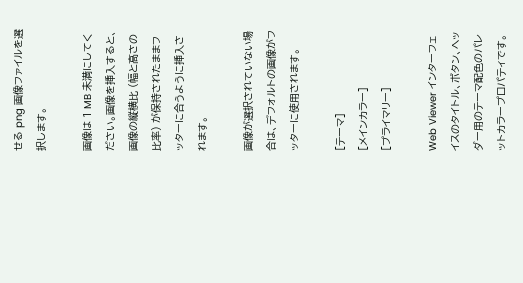せる png 画像ファイルを選択します。

画像は 1 MB 未満にしてください。画像を挿入すると、画像の縦横比 (幅と高さの比率) が保持されたままフッターに合うように挿入されます。

画像が選択されていない場合は、デフォルトの画像がフッターに使用されます。

[テーマ]
[メインカラー]
[プライマリー]

Web Viewer インターフェイスのタイトル、ボタン、ヘッダー用のテーマ配色のパレットカラープロパティです。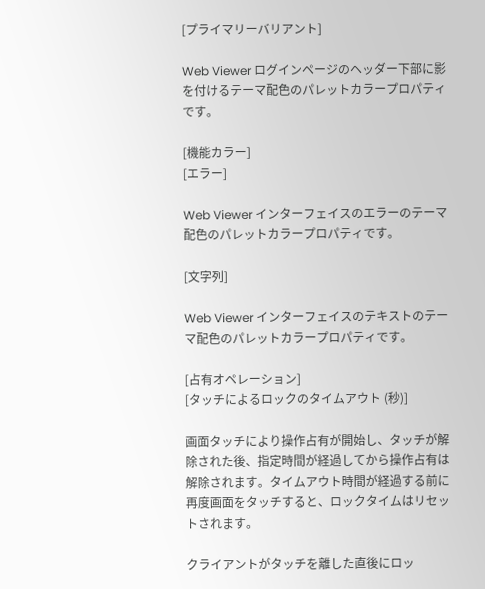[プライマリーバリアント]

Web Viewer ログインページのヘッダー下部に影を付けるテーマ配色のパレットカラープロパティです。

[機能カラー]
[エラー]

Web Viewer インターフェイスのエラーのテーマ配色のパレットカラープロパティです。

[文字列]

Web Viewer インターフェイスのテキストのテーマ配色のパレットカラープロパティです。

[占有オペレーション]
[タッチによるロックのタイムアウト (秒)]

画面タッチにより操作占有が開始し、タッチが解除された後、指定時間が経過してから操作占有は解除されます。タイムアウト時間が経過する前に再度画面をタッチすると、ロックタイムはリセットされます。

クライアントがタッチを離した直後にロッ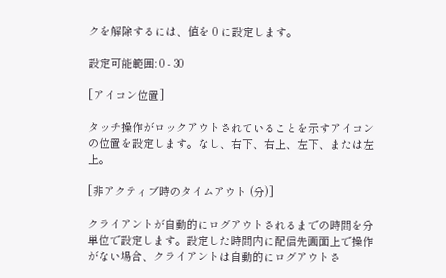クを解除するには、値を 0 に設定します。

設定可能範囲: 0 - 30

[アイコン位置]

タッチ操作がロックアウトされていることを示すアイコンの位置を設定します。なし、右下、右上、左下、または左上。

[非アクティブ時のタイムアウト (分)]

クライアントが自動的にログアウトされるまでの時間を分単位で設定します。設定した時間内に配信先画面上で操作がない場合、クライアントは自動的にログアウトさ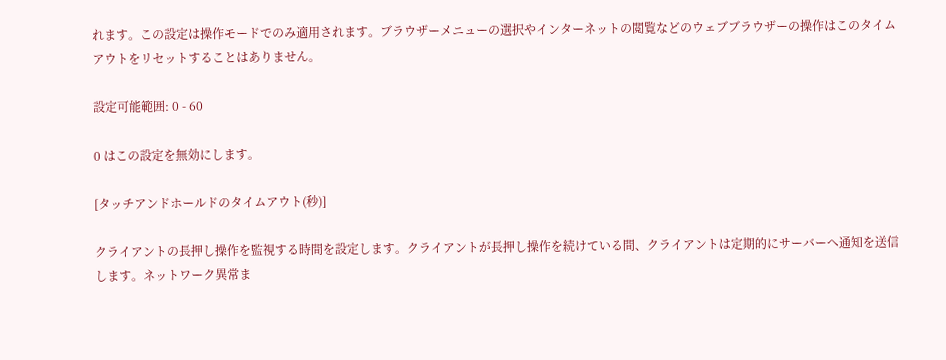れます。この設定は操作モードでのみ適用されます。ブラウザーメニューの選択やインターネットの閲覧などのウェブブラウザーの操作はこのタイムアウトをリセットすることはありません。

設定可能範囲: 0 - 60

0 はこの設定を無効にします。

[タッチアンドホールドのタイムアウト(秒)]

クライアントの長押し操作を監視する時間を設定します。クライアントが長押し操作を続けている間、クライアントは定期的にサーバーへ通知を送信します。ネットワーク異常ま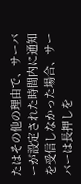たはその他の理由で、サーバーが設定された時間内に通知を受信しなかった場合、サーバーは長押しを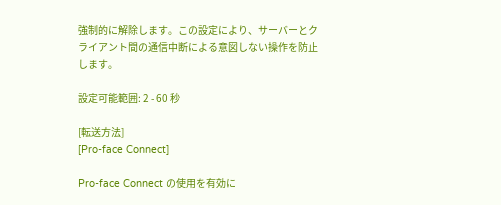強制的に解除します。この設定により、サーバーとクライアント間の通信中断による意図しない操作を防止します。

設定可能範囲: 2 - 60 秒

[転送方法]
[Pro-face Connect]

Pro-face Connect の使用を有効に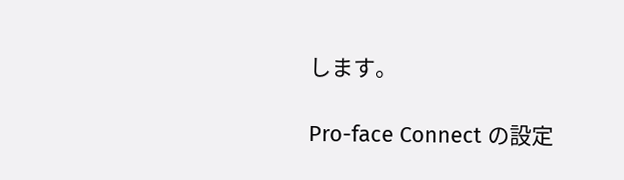します。

Pro-face Connect の設定